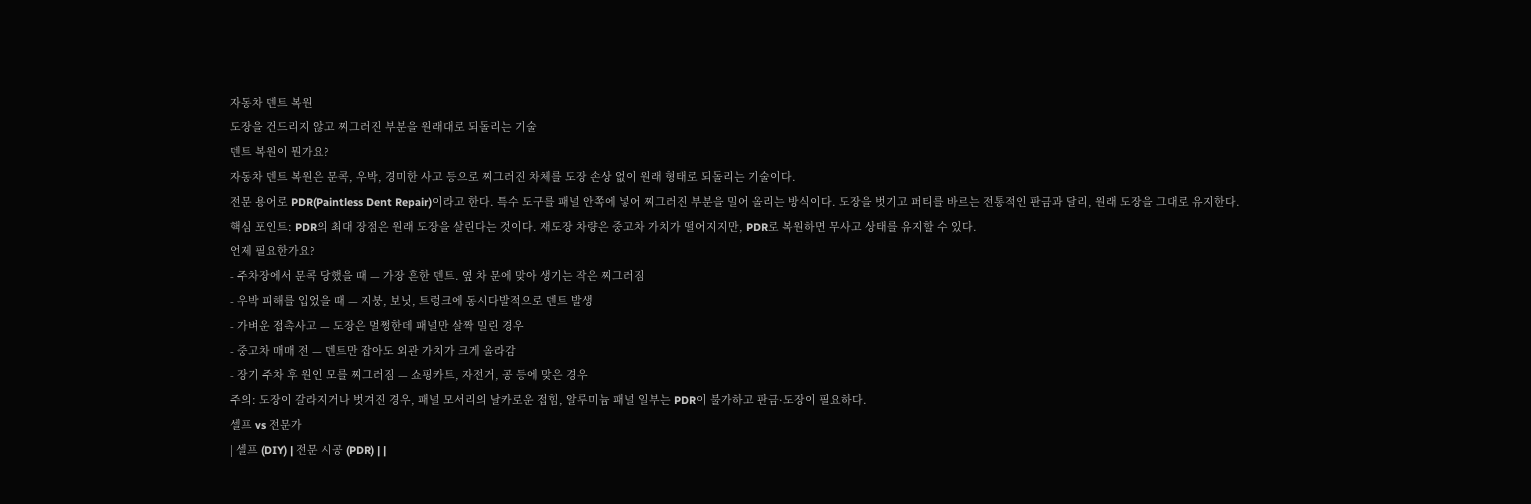자동차 덴트 복원
도장을 건드리지 않고 찌그러진 부분을 원래대로 되돌리는 기술
덴트 복원이 뭔가요?
자동차 덴트 복원은 문콕, 우박, 경미한 사고 등으로 찌그러진 차체를 도장 손상 없이 원래 형태로 되돌리는 기술이다.
전문 용어로 PDR(Paintless Dent Repair)이라고 한다. 특수 도구를 패널 안쪽에 넣어 찌그러진 부분을 밀어 올리는 방식이다. 도장을 벗기고 퍼티를 바르는 전통적인 판금과 달리, 원래 도장을 그대로 유지한다.
핵심 포인트: PDR의 최대 장점은 원래 도장을 살린다는 것이다. 재도장 차량은 중고차 가치가 떨어지지만, PDR로 복원하면 무사고 상태를 유지할 수 있다.
언제 필요한가요?
- 주차장에서 문콕 당했을 때 — 가장 흔한 덴트. 옆 차 문에 맞아 생기는 작은 찌그러짐
- 우박 피해를 입었을 때 — 지붕, 보닛, 트렁크에 동시다발적으로 덴트 발생
- 가벼운 접촉사고 — 도장은 멀쩡한데 패널만 살짝 밀린 경우
- 중고차 매매 전 — 덴트만 잡아도 외관 가치가 크게 올라감
- 장기 주차 후 원인 모를 찌그러짐 — 쇼핑카트, 자전거, 공 등에 맞은 경우
주의: 도장이 갈라지거나 벗겨진 경우, 패널 모서리의 날카로운 접힘, 알루미늄 패널 일부는 PDR이 불가하고 판금·도장이 필요하다.
셀프 vs 전문가
| 셀프 (DIY) | 전문 시공 (PDR) | |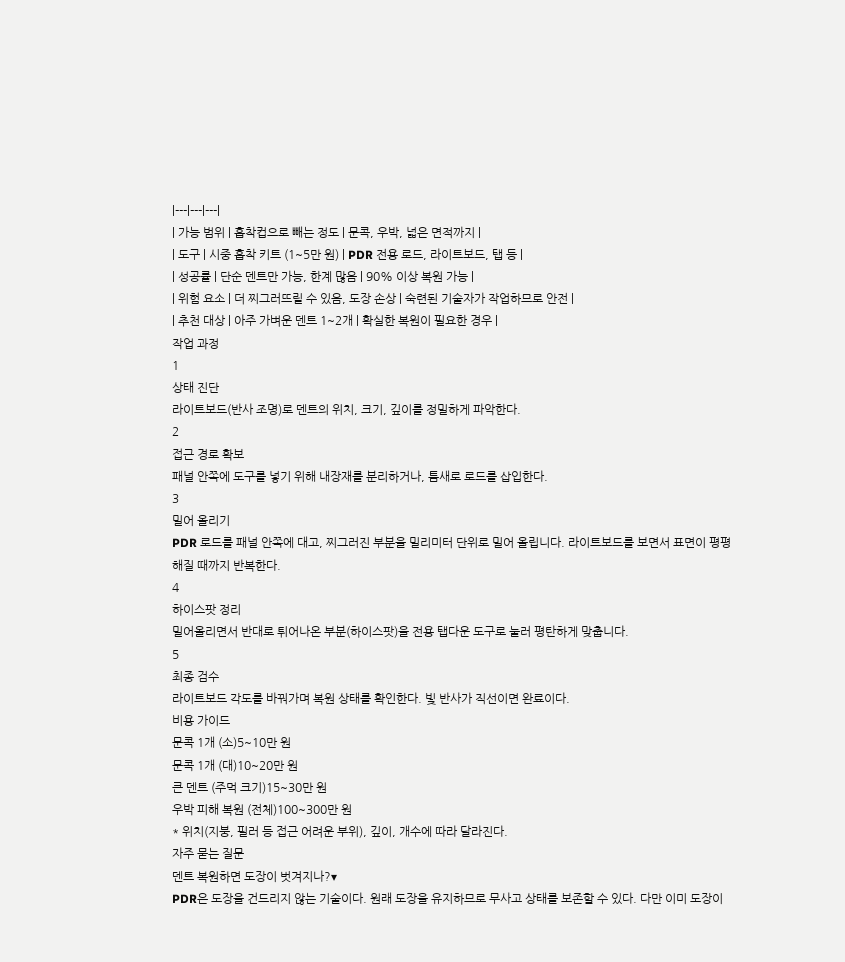|---|---|---|
| 가능 범위 | 흡착컵으로 빼는 정도 | 문콕, 우박, 넓은 면적까지 |
| 도구 | 시중 흡착 키트 (1~5만 원) | PDR 전용 로드, 라이트보드, 탭 등 |
| 성공률 | 단순 덴트만 가능, 한계 많음 | 90% 이상 복원 가능 |
| 위험 요소 | 더 찌그러뜨릴 수 있음, 도장 손상 | 숙련된 기술자가 작업하므로 안전 |
| 추천 대상 | 아주 가벼운 덴트 1~2개 | 확실한 복원이 필요한 경우 |
작업 과정
1
상태 진단
라이트보드(반사 조명)로 덴트의 위치, 크기, 깊이를 정밀하게 파악한다.
2
접근 경로 확보
패널 안쪽에 도구를 넣기 위해 내장재를 분리하거나, 틈새로 로드를 삽입한다.
3
밀어 올리기
PDR 로드를 패널 안쪽에 대고, 찌그러진 부분을 밀리미터 단위로 밀어 올립니다. 라이트보드를 보면서 표면이 평평해질 때까지 반복한다.
4
하이스팟 정리
밀어올리면서 반대로 튀어나온 부분(하이스팟)을 전용 탭다운 도구로 눌러 평탄하게 맞춥니다.
5
최종 검수
라이트보드 각도를 바꿔가며 복원 상태를 확인한다. 빛 반사가 직선이면 완료이다.
비용 가이드
문콕 1개 (소)5~10만 원
문콕 1개 (대)10~20만 원
큰 덴트 (주먹 크기)15~30만 원
우박 피해 복원 (전체)100~300만 원
* 위치(지붕, 필러 등 접근 어려운 부위), 깊이, 개수에 따라 달라진다.
자주 묻는 질문
덴트 복원하면 도장이 벗겨지나?▾
PDR은 도장을 건드리지 않는 기술이다. 원래 도장을 유지하므로 무사고 상태를 보존할 수 있다. 다만 이미 도장이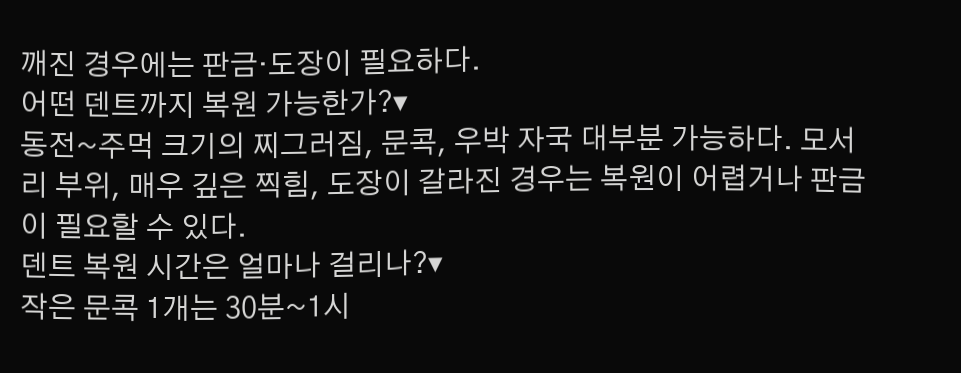깨진 경우에는 판금·도장이 필요하다.
어떤 덴트까지 복원 가능한가?▾
동전~주먹 크기의 찌그러짐, 문콕, 우박 자국 대부분 가능하다. 모서리 부위, 매우 깊은 찍힘, 도장이 갈라진 경우는 복원이 어렵거나 판금이 필요할 수 있다.
덴트 복원 시간은 얼마나 걸리나?▾
작은 문콕 1개는 30분~1시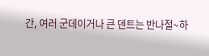간, 여러 군데이거나 큰 덴트는 반나절~하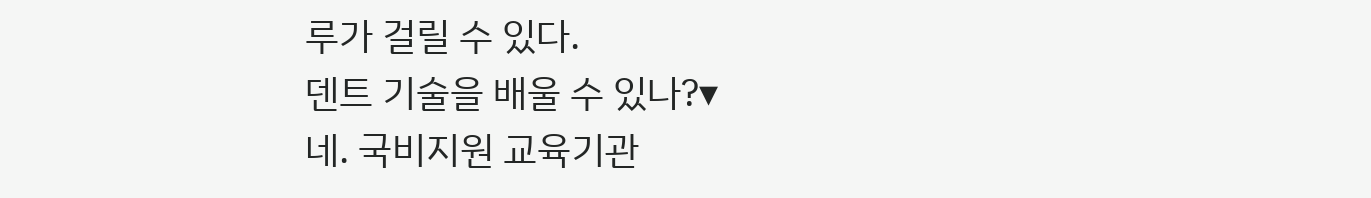루가 걸릴 수 있다.
덴트 기술을 배울 수 있나?▾
네. 국비지원 교육기관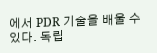에서 PDR 기술을 배울 수 있다. 독립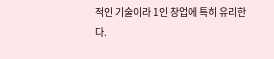적인 기술이라 1인 창업에 특히 유리한다.